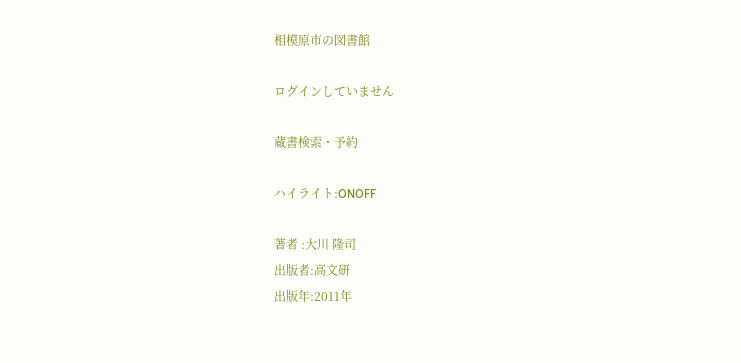相模原市の図書館

ログインしていません

蔵書検索・予約

ハイライト:ONOFF

著者 :大川 隆司
出版者:高文研
出版年:2011年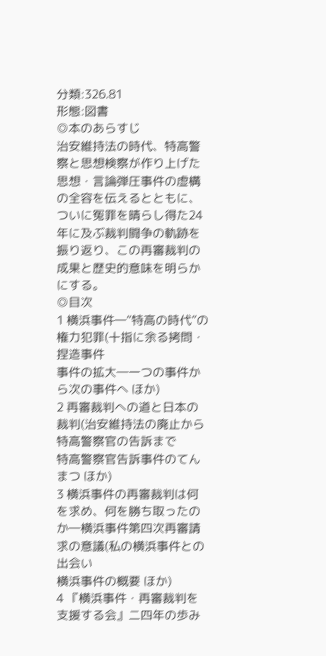分類:326.81
形態:図書
◎本のあらすじ
治安維持法の時代、特高警察と思想検察が作り上げた思想・言論弾圧事件の虚構の全容を伝えるとともに、ついに冤罪を晴らし得た24年に及ぶ裁判闘争の軌跡を振り返り、この再審裁判の成果と歴史的意味を明らかにする。
◎目次
1 横浜事件―“特高の時代”の権力犯罪(十指に余る拷問・捏造事件
事件の拡大―一つの事件から次の事件へ ほか)
2 再審裁判への道と日本の裁判(治安維持法の廃止から特高警察官の告訴まで
特高警察官告訴事件のてんまつ ほか)
3 横浜事件の再審裁判は何を求め、何を勝ち取ったのか―横浜事件第四次再審請求の意議(私の横浜事件との出会い
横浜事件の概要 ほか)
4 『横浜事件・再審裁判を支援する会』二四年の歩み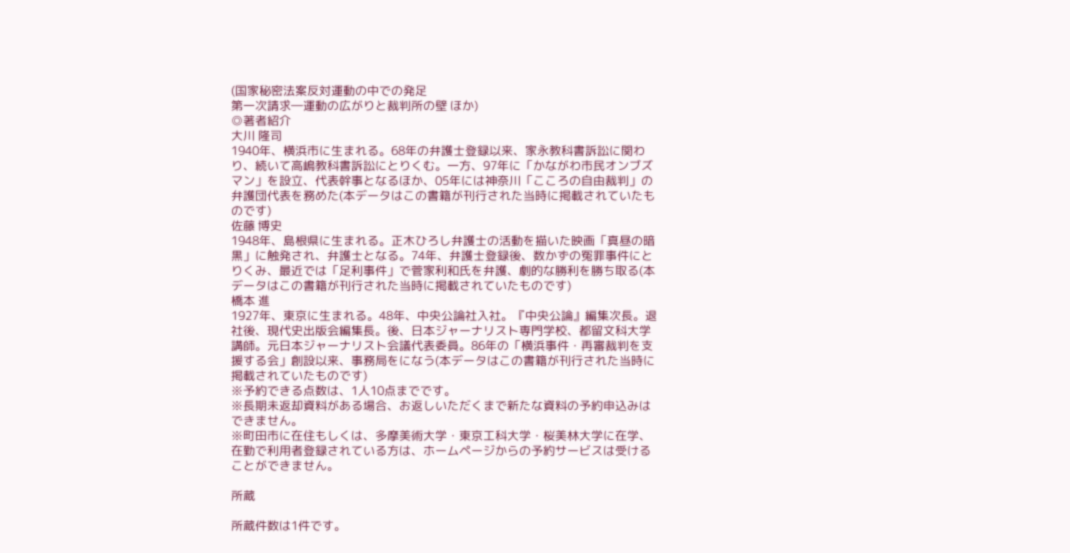(国家秘密法案反対運動の中での発足
第一次請求―運動の広がりと裁判所の壁 ほか)
◎著者紹介
大川 隆司
1940年、横浜市に生まれる。68年の弁護士登録以来、家永教科書訴訟に関わり、続いて高嶋教科書訴訟にとりくむ。一方、97年に「かながわ市民オンブズマン」を設立、代表幹事となるほか、05年には神奈川「こころの自由裁判」の弁護団代表を務めた(本データはこの書籍が刊行された当時に掲載されていたものです)
佐藤 博史
1948年、島根県に生まれる。正木ひろし弁護士の活動を描いた映画「真昼の暗黒」に触発され、弁護士となる。74年、弁護士登録後、数かずの冤罪事件にとりくみ、最近では「足利事件」で菅家利和氏を弁護、劇的な勝利を勝ち取る(本データはこの書籍が刊行された当時に掲載されていたものです)
橋本 進
1927年、東京に生まれる。48年、中央公論社入社。『中央公論』編集次長。退社後、現代史出版会編集長。後、日本ジャーナリスト専門学校、都留文科大学講師。元日本ジャーナリスト会議代表委員。86年の「横浜事件・再審裁判を支援する会」創設以来、事務局をになう(本データはこの書籍が刊行された当時に掲載されていたものです)
※予約できる点数は、1人10点までです。
※長期未返却資料がある場合、お返しいただくまで新たな資料の予約申込みはできません。
※町田市に在住もしくは、多摩美術大学・東京工科大学・桜美林大学に在学、在勤で利用者登録されている方は、ホームページからの予約サービスは受けることができません。

所蔵

所蔵件数は1件です。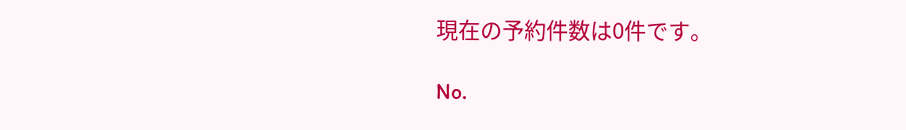現在の予約件数は0件です。

No.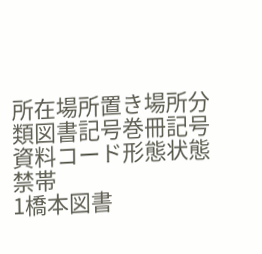所在場所置き場所分類図書記号巻冊記号資料コード形態状態禁帯
1橋本図書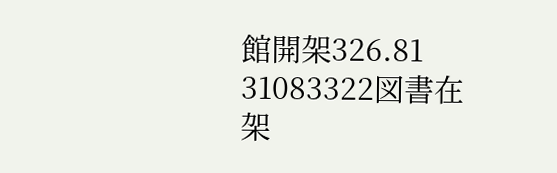館開架326.81 31083322図書在架